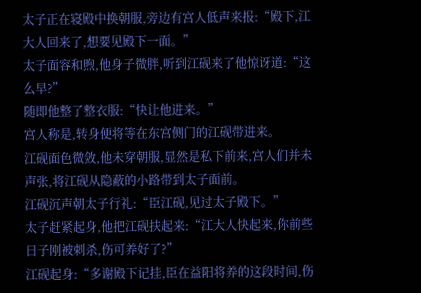太子正在寝殿中换朝服,旁边有宫人低声来报:“殿下,江大人回来了,想要见殿下一面。”
太子面容和煦,他身子微胖,听到江砚来了他惊讶道:“这么早?”
随即他整了整衣服:“快让他进来。”
宫人称是,转身便将等在东宫侧门的江砚带进来。
江砚面色微敛,他未穿朝服,显然是私下前来,宫人们并未声张,将江砚从隐蔽的小路带到太子面前。
江砚沉声朝太子行礼:“臣江砚,见过太子殿下。”
太子赶紧起身,他把江砚扶起来:“江大人快起来,你前些日子刚被刺杀,伤可养好了?”
江砚起身:“多谢殿下记挂,臣在益阳将养的这段时间,伤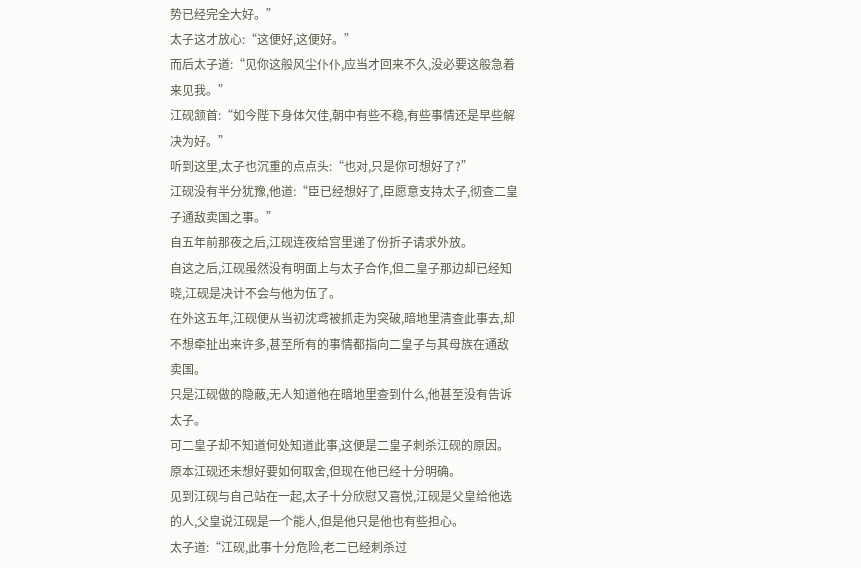势已经完全大好。”
太子这才放心:“这便好,这便好。”
而后太子道:“见你这般风尘仆仆,应当才回来不久,没必要这般急着来见我。”
江砚颔首:“如今陛下身体欠佳,朝中有些不稳,有些事情还是早些解决为好。”
听到这里,太子也沉重的点点头:“也对,只是你可想好了?”
江砚没有半分犹豫,他道:“臣已经想好了,臣愿意支持太子,彻查二皇子通敌卖国之事。”
自五年前那夜之后,江砚连夜给宫里递了份折子请求外放。
自这之后,江砚虽然没有明面上与太子合作,但二皇子那边却已经知晓,江砚是决计不会与他为伍了。
在外这五年,江砚便从当初沈鸢被抓走为突破,暗地里清查此事去,却不想牵扯出来许多,甚至所有的事情都指向二皇子与其母族在通敌卖国。
只是江砚做的隐蔽,无人知道他在暗地里查到什么,他甚至没有告诉太子。
可二皇子却不知道何处知道此事,这便是二皇子刺杀江砚的原因。
原本江砚还未想好要如何取舍,但现在他已经十分明确。
见到江砚与自己站在一起,太子十分欣慰又喜悦,江砚是父皇给他选的人,父皇说江砚是一个能人,但是他只是他也有些担心。
太子道:“江砚,此事十分危险,老二已经刺杀过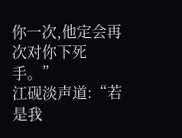你一次,他定会再次对你下死手。”
江砚淡声道:“若是我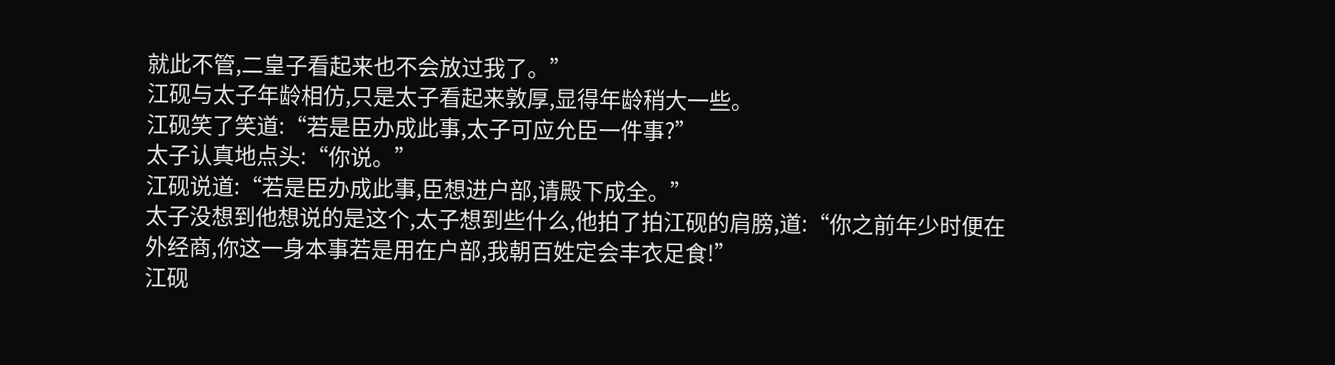就此不管,二皇子看起来也不会放过我了。”
江砚与太子年龄相仿,只是太子看起来敦厚,显得年龄稍大一些。
江砚笑了笑道:“若是臣办成此事,太子可应允臣一件事?”
太子认真地点头:“你说。”
江砚说道:“若是臣办成此事,臣想进户部,请殿下成全。”
太子没想到他想说的是这个,太子想到些什么,他拍了拍江砚的肩膀,道:“你之前年少时便在外经商,你这一身本事若是用在户部,我朝百姓定会丰衣足食!”
江砚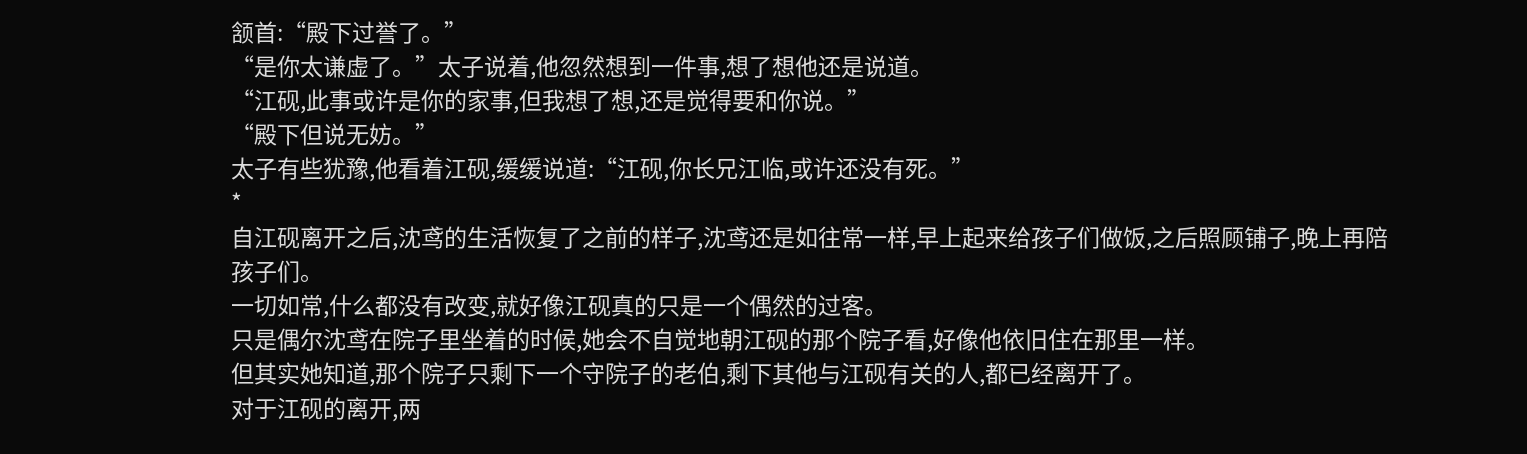颔首:“殿下过誉了。”
“是你太谦虚了。”太子说着,他忽然想到一件事,想了想他还是说道。
“江砚,此事或许是你的家事,但我想了想,还是觉得要和你说。”
“殿下但说无妨。”
太子有些犹豫,他看着江砚,缓缓说道:“江砚,你长兄江临,或许还没有死。”
*
自江砚离开之后,沈鸢的生活恢复了之前的样子,沈鸢还是如往常一样,早上起来给孩子们做饭,之后照顾铺子,晚上再陪孩子们。
一切如常,什么都没有改变,就好像江砚真的只是一个偶然的过客。
只是偶尔沈鸢在院子里坐着的时候,她会不自觉地朝江砚的那个院子看,好像他依旧住在那里一样。
但其实她知道,那个院子只剩下一个守院子的老伯,剩下其他与江砚有关的人,都已经离开了。
对于江砚的离开,两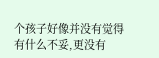个孩子好像并没有觉得有什么不妥,更没有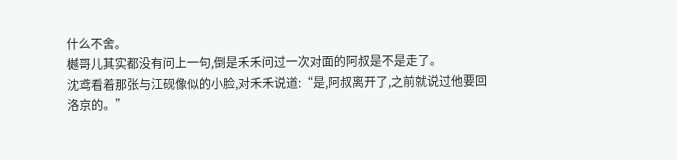什么不舍。
樾哥儿其实都没有问上一句,倒是禾禾问过一次对面的阿叔是不是走了。
沈鸢看着那张与江砚像似的小脸,对禾禾说道:“是,阿叔离开了,之前就说过他要回洛京的。”